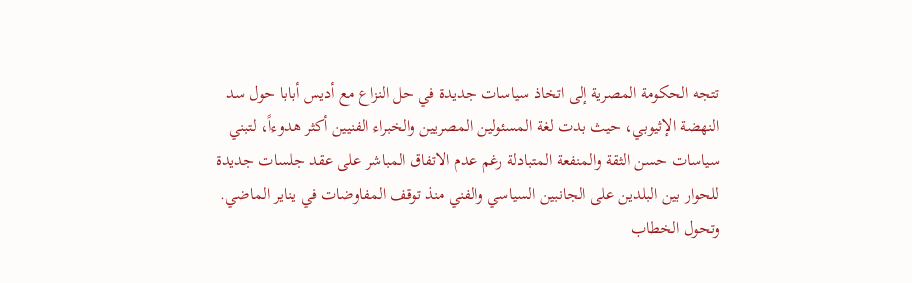تتجه الحكومة المصرية إلى اتخاذ سياسات جديدة في حل النزاع مع أديس أبابا حول سد النهضة الإثيوبي، حيث بدت لغة المسئولين المصريين والخبراء الفنيين أكثر هدوءاً، لتبني سياسات حسن الثقة والمنفعة المتبادلة رغم عدم الاتفاق المباشر على عقد جلسات جديدة للحوار بين البلدين على الجانبين السياسي والفني منذ توقف المفاوضات في يناير الماضي.
وتحول الخطاب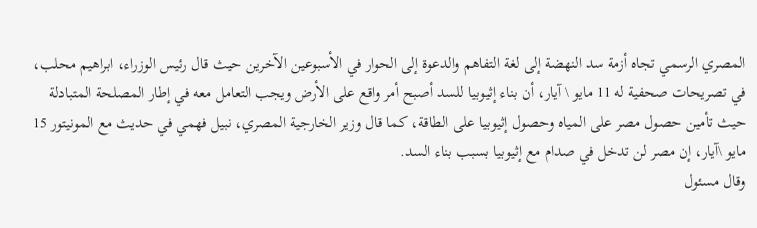المصري الرسمي تجاه أزمة سد النهضة إلى لغة التفاهم والدعوة إلى الحوار في الأسبوعين الآخرين حيث قال رئيس الوزراء، ابراهيم محلب، في تصريحات صحفية له 11 مايو \ آيار، أن بناء إثيوبيا للسد أصبح أمر واقع على الأرض ويجب التعامل معه في إطار المصلحة المتبادلة حيث تأمين حصول مصر على المياه وحصول إثيوبيا على الطاقة، كما قال وزير الخارجية المصري، نبيل فهمي في حديث مع المونيتور 15 مايو \آيار، إن مصر لن تدخل في صدام مع إثيوبيا بسبب بناء السد.
وقال مسئول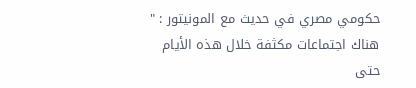حكومي مصري في حديث مع المونيتور : " هناك اجتماعات مكثفة خلال هذه الأيام حتى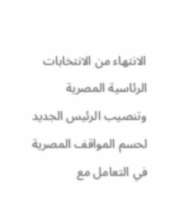الانتهاء من الانتخابات الرئاسية المصرية وتنصيب الرئيس الجديد لحسم المواقف المصرية في التعامل مع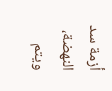أزمة سد النهضة، ويتم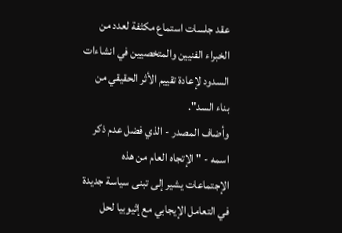عقد جلسات استماع مكثفة لعدد من الخبراء الفنيين والمتخصيين في انشاءات السدود لإعادة تقييم الأثر الحقيقي من بناء السد".
وأضاف المصدر - الذي فضل عدم ذكر اسمه - " الإتجاه العام من هذه الإجتماعات يشير إلى تبنى سياسة جديدة في التعامل الإيجابي مع إثيوبيا لحل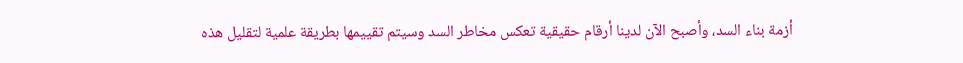أزمة بناء السد، وأصبح الآن لدينا أرقام حقيقية تعكس مخاطر السد وسيتم تقييمها بطريقة علمية لتقليل هذه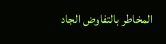المخاطر بالتفاوض الجاد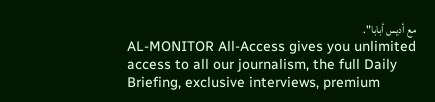مع أديس أبابا".
AL-MONITOR All-Access gives you unlimited access to all our journalism, the full Daily Briefing, exclusive interviews, premium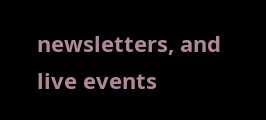newsletters, and live events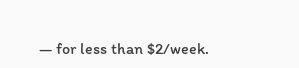— for less than $2/week.